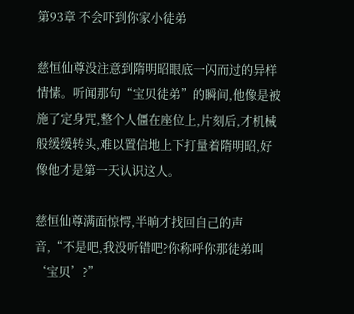第93章 不会吓到你家小徒弟

慈恒仙尊没注意到隋明昭眼底一闪而过的异样情愫。听闻那句“宝贝徒弟”的瞬间,他像是被施了定身咒,整个人僵在座位上,片刻后,才机械般缓缓转头,难以置信地上下打量着隋明昭,好像他才是第一天认识这人。

慈恒仙尊满面惊愕,半晌才找回自己的声音,“不是吧,我没听错吧?你称呼你那徒弟叫‘宝贝’?”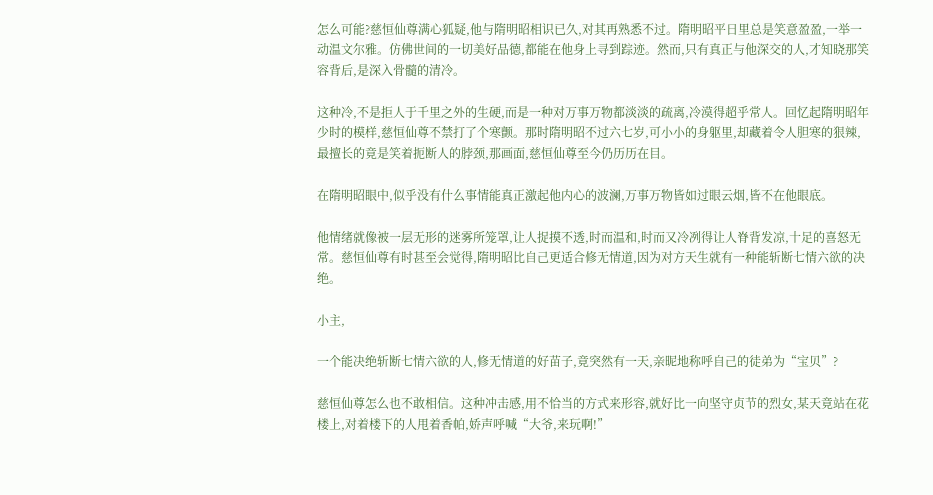怎么可能?慈恒仙尊满心狐疑,他与隋明昭相识已久,对其再熟悉不过。隋明昭平日里总是笑意盈盈,一举一动温文尔雅。仿佛世间的一切美好品德,都能在他身上寻到踪迹。然而,只有真正与他深交的人,才知晓那笑容背后,是深入骨髓的清冷。

这种冷,不是拒人于千里之外的生硬,而是一种对万事万物都淡淡的疏离,冷漠得超乎常人。回忆起隋明昭年少时的模样,慈恒仙尊不禁打了个寒颤。那时隋明昭不过六七岁,可小小的身躯里,却藏着令人胆寒的狠辣,最擅长的竟是笑着扼断人的脖颈,那画面,慈恒仙尊至今仍历历在目。

在隋明昭眼中,似乎没有什么事情能真正激起他内心的波澜,万事万物皆如过眼云烟,皆不在他眼底。

他情绪就像被一层无形的迷雾所笼罩,让人捉摸不透,时而温和,时而又冷冽得让人脊背发凉,十足的喜怒无常。慈恒仙尊有时甚至会觉得,隋明昭比自己更适合修无情道,因为对方天生就有一种能斩断七情六欲的决绝。

小主,

一个能决绝斩断七情六欲的人,修无情道的好苗子,竟突然有一天,亲昵地称呼自己的徒弟为“宝贝”?

慈恒仙尊怎么也不敢相信。这种冲击感,用不恰当的方式来形容,就好比一向坚守贞节的烈女,某天竟站在花楼上,对着楼下的人甩着香帕,娇声呼喊“大爷,来玩啊!”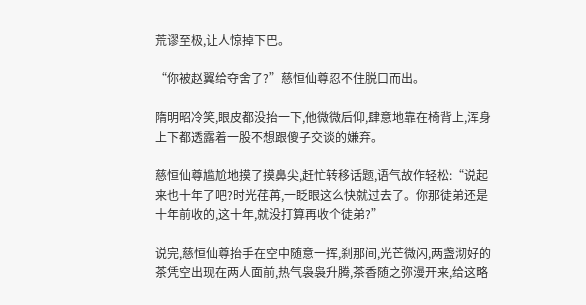荒谬至极,让人惊掉下巴。

“你被赵翼给夺舍了?”慈恒仙尊忍不住脱口而出。

隋明昭冷笑,眼皮都没抬一下,他微微后仰,肆意地靠在椅背上,浑身上下都透露着一股不想跟傻子交谈的嫌弃。

慈恒仙尊尴尬地摸了摸鼻尖,赶忙转移话题,语气故作轻松:“说起来也十年了吧?时光荏苒,一眨眼这么快就过去了。你那徒弟还是十年前收的,这十年,就没打算再收个徒弟?”

说完,慈恒仙尊抬手在空中随意一挥,刹那间,光芒微闪,两盏沏好的茶凭空出现在两人面前,热气袅袅升腾,茶香随之弥漫开来,给这略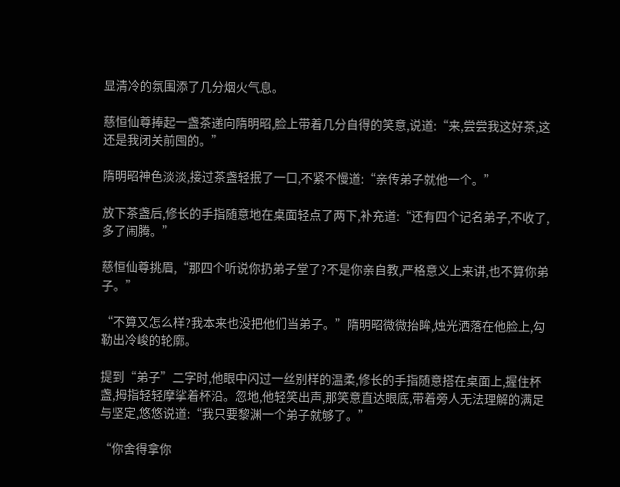显清冷的氛围添了几分烟火气息。

慈恒仙尊捧起一盏茶递向隋明昭,脸上带着几分自得的笑意,说道:“来,尝尝我这好茶,这还是我闭关前囤的。”

隋明昭神色淡淡,接过茶盏轻抿了一口,不紧不慢道:“亲传弟子就他一个。”

放下茶盏后,修长的手指随意地在桌面轻点了两下,补充道:“还有四个记名弟子,不收了,多了闹腾。”

慈恒仙尊挑眉,“那四个听说你扔弟子堂了?不是你亲自教,严格意义上来讲,也不算你弟子。”

“不算又怎么样?我本来也没把他们当弟子。”隋明昭微微抬眸,烛光洒落在他脸上,勾勒出冷峻的轮廓。

提到“弟子”二字时,他眼中闪过一丝别样的温柔,修长的手指随意搭在桌面上,握住杯盏,拇指轻轻摩挲着杯沿。忽地,他轻笑出声,那笑意直达眼底,带着旁人无法理解的满足与坚定,悠悠说道:“我只要黎渊一个弟子就够了。”

“你舍得拿你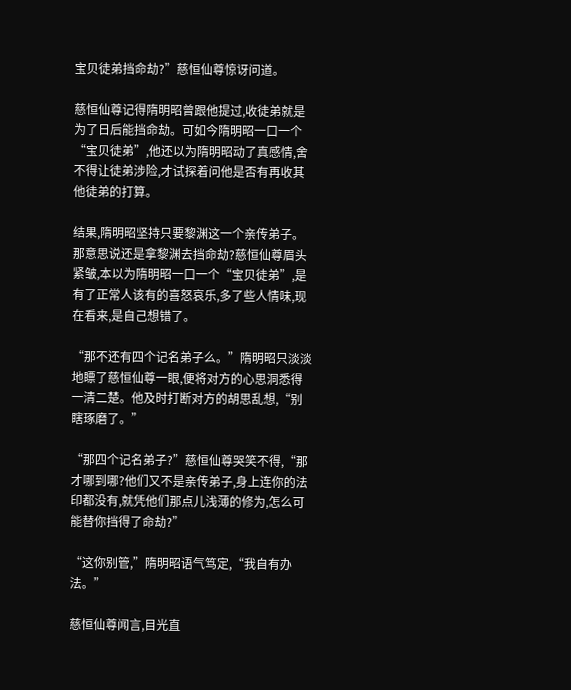宝贝徒弟挡命劫?”慈恒仙尊惊讶问道。

慈恒仙尊记得隋明昭曾跟他提过,收徒弟就是为了日后能挡命劫。可如今隋明昭一口一个“宝贝徒弟”,他还以为隋明昭动了真感情,舍不得让徒弟涉险,才试探着问他是否有再收其他徒弟的打算。

结果,隋明昭坚持只要黎渊这一个亲传弟子。那意思说还是拿黎渊去挡命劫?慈恒仙尊眉头紧皱,本以为隋明昭一口一个“宝贝徒弟”,是有了正常人该有的喜怒哀乐,多了些人情味,现在看来,是自己想错了。

“那不还有四个记名弟子么。”隋明昭只淡淡地瞟了慈恒仙尊一眼,便将对方的心思洞悉得一清二楚。他及时打断对方的胡思乱想,“别瞎琢磨了。”

“那四个记名弟子?”慈恒仙尊哭笑不得,“那才哪到哪?他们又不是亲传弟子,身上连你的法印都没有,就凭他们那点儿浅薄的修为,怎么可能替你挡得了命劫?”

“这你别管,”隋明昭语气笃定,“我自有办法。”

慈恒仙尊闻言,目光直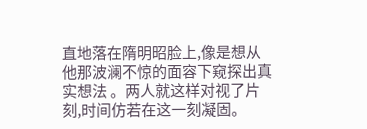直地落在隋明昭脸上,像是想从他那波澜不惊的面容下窥探出真实想法 。两人就这样对视了片刻,时间仿若在这一刻凝固。